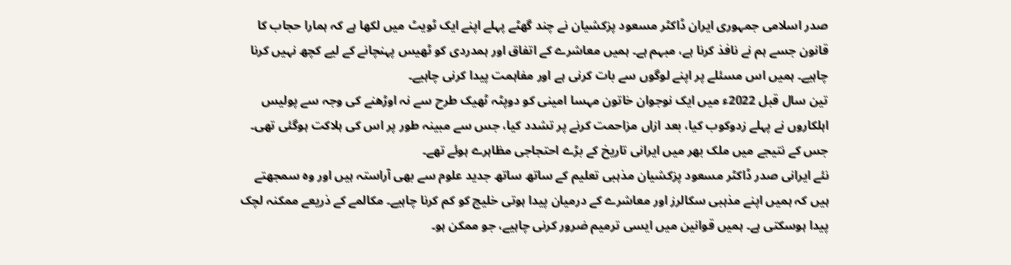صدر اسلامی جمہوری ایران ڈاکٹر مسعود پزکشیان نے چند گھٹے پہلے اپنے ایک ٹویٹ میں لکھا ہے کہ ہمارا حجاب کا قانون جسے ہم نے نافذ کرنا ہے، مبہم ہے۔ ہمیں معاشرے کے اتفاق اور ہمدردی کو ٹھیس پہنچانے کے لیے کچھ نہیں کرنا چاہیے۔ ہمیں اس مسئلے پر اپنے لوگوں سے بات کرنی ہے اور مفاہمت پیدا کرنی چاہیے۔
تین سال قبل 2022ء میں ایک نوجوان خاتون مہسا امینی کو دوپٹہ ٹھیک طرح سے نہ اوڑھنے کی وجہ سے پولیس اہلکاروں نے پہلے زدوکوب کیا، بعد ازاں مزاحمت کرنے پر تشدد کیا، جس سے مبینہ طور پر اس کی ہلاکت ہوگئی تھی۔ جس کے نتیجے میں ملک بھر میں ایرانی تاریخ کے بڑے احتجاجی مظاہرے ہوئے تھے۔
نئے ایرانی صدر ڈاکٹر مسعود پزکشیان مذہبی تعلیم کے ساتھ ساتھ جدید علوم سے بھی آراستہ ہیں اور وہ سمجھتے ہیں کہ ہمیں اپنے مذہبی سکالرز اور معاشرے کے درمیان پیدا ہوتی خلیج کو کم کرنا چاہیے۔ مکالمے کے ذریعے ممکنہ لچک پیدا ہوسکتی ہے۔ ہمیں قوانین میں ایسی ترمیم ضرور کرنی چاہیے، جو ممکن ہو۔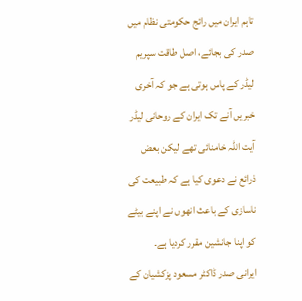تاہم ایران میں رائج حکومتی نظام میں صدر کی بجائے، اصل طاقت سپریم لیڈر کے پاس ہوتی ہے جو کہ آخری خبریں آنے تک ایران کے روحانی لیڈر آیت اللہ خامنائی تھے لیکن بعض ذرائع نے دعوی کیا ہے کہ طبیعت کی ناسازی کے باعث انھوں نے اپنے بیٹے کو اپنا جانشین مقرر کردیا ہے۔
ایرانی صدر ڈاکٹر مسعود پزکشیان کے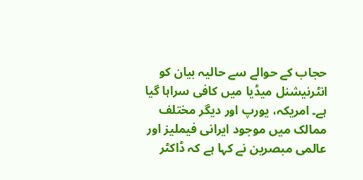حجاب کے حوالے سے حالیہ بیان کو انٹرنیشنل میڈیا میں کافی سراہا گیا ہے۔ امریکہ، یورپ اور دیگر مختلف ممالک میں موجود ایرانی فیملیز اور عالمی مبصرین نے کہا ہے کہ ڈاکٹر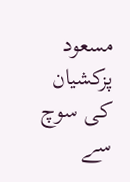مسعود پزکشیان کی سوچ سے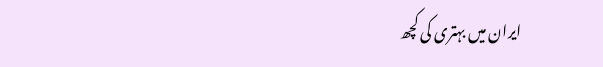ایران میں بہتری کی کچھ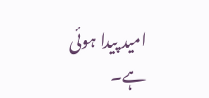امید پیدا ہوئی ہے۔